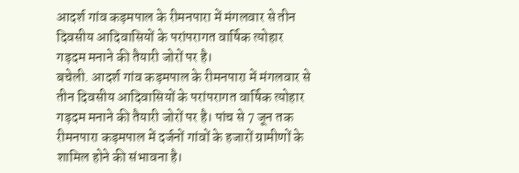आदर्श गांव कड़मपाल के रीमनपारा में मंगलवार से तीन दिवसीय आदिवासियों के परांपरागत वार्षिक त्योहार गड़दम मनाने की तैयारी जोरों पर है।
बचेली. आदर्श गांव कड़मपाल के रीमनपारा में मंगलवार से तीन दिवसीय आदिवासियों के परांपरागत वार्षिक त्योहार गड़दम मनाने की तैयारी जोरों पर है। पांच से 7 जून तक रीमनपारा कड़मपाल में दर्जनों गांवों के हजारों ग्रामीणों के शामिल होने की संभावना है।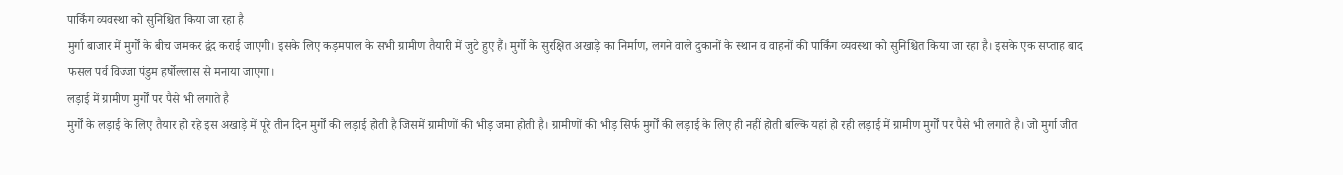पार्किंग व्यवस्था को सुनिश्चित किया जा रहा है
मुर्गा बाजार में मुर्गों के बीच जमकर द्वंद कराई जाएगी। इसके लिए कड़मपाल के सभी ग्रामीण तैयारी में जुटे हुए हैं। मुर्गो के सुरक्षित अखाड़े का निर्माण, लगने वाले दुकानों के स्थान व वाहनों की पार्किंग व्यवस्था को सुनिश्चित किया जा रहा है। इसके एक सप्ताह बाद फसल पर्व विज्जा पंडुम हर्षोल्लास से मनाया जाएगा।
लड़ाई में ग्रामीण मुर्गों पर पैसे भी लगाते है
मुर्गों के लड़ाई के लिए तैयार हो रहे इस अखाड़े में पूरे तीन दिन मुर्गों की लड़ाई होती है जिसमें ग्रामीणों की भीड़ जमा होती है। ग्रामीणों की भीड़ सिर्फ मुर्गों की लड़ाई के लिए ही नहीं होती बल्कि यहां हो रही लड़ाई में ग्रामीण मुर्गों पर पैसे भी लगाते है। जो मुर्गा जीत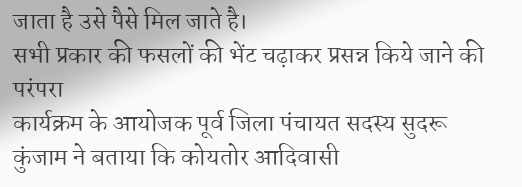जाता है उसे पैसे मिल जाते है।
सभी प्रकार की फसलों की भेंट चढ़ाकर प्रसन्न किये जाने की परंपरा
कार्यक्रम के आयोजक पूर्व जिला पंचायत सदस्य सुदरू कुंजाम ने बताया कि कोयतोर आदिवासी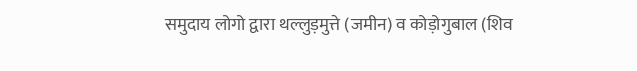समुदाय लोगो द्वारा थल्लुड़मुत्ते (जमीन) व कोड़ोगुबाल (शिव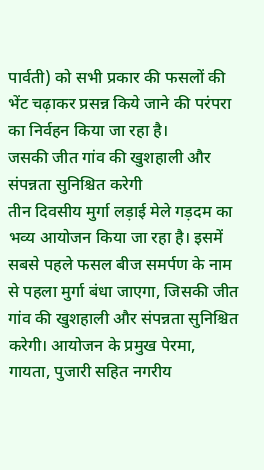पार्वती) को सभी प्रकार की फसलों की भेंट चढ़ाकर प्रसन्न किये जाने की परंपरा का निर्वहन किया जा रहा है।
जसकी जीत गांव की खुशहाली और संपन्नता सुनिश्चित करेगी
तीन दिवसीय मुर्गा लड़ाई मेले गड़दम का भव्य आयोजन किया जा रहा है। इसमें सबसे पहले फसल बीज समर्पण के नाम से पहला मुर्गा बंधा जाएगा, जिसकी जीत गांव की खुशहाली और संपन्नता सुनिश्चित करेगी। आयोजन के प्रमुख पेरमा, गायता, पुजारी सहित नगरीय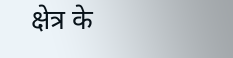क्षेत्र के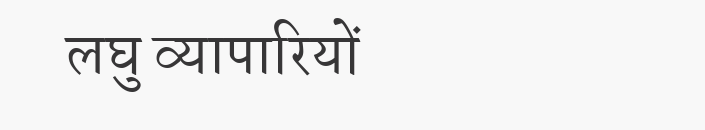लघु व्यापारियों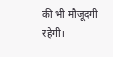की भी मौजूदगी रहेगी।